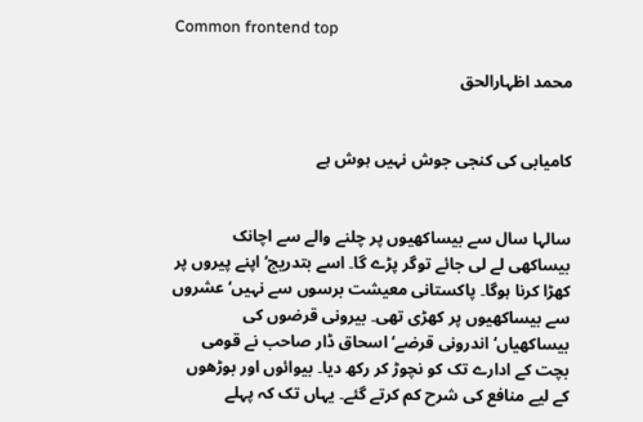Common frontend top

محمد اظہارالحق


کامیابی کی کنجی جوش نہیں ہوش ہے


سالہا سال سے بیساکھیوں پر چلنے والے سے اچانک بیساکھی لے لی جائے توگر پڑے گا۔ اسے بتدریج‘ اپنے پیروں پر کھڑا کرنا ہوگا۔ پاکستانی معیشت برسوں سے نہیں‘ عشروں سے بیساکھیوں پر کھڑی تھی۔ بیرونی قرضوں کی بیساکھیاں‘ اندرونی قرضے‘ اسحاق ڈار صاحب نے قومی بچت کے ادارے تک کو نچوڑ کر رکھ دیا۔ بیوائوں اور بوڑھوں کے لیے منافع کی شرح کم کرتے گئے۔ یہاں تک کہ پہلے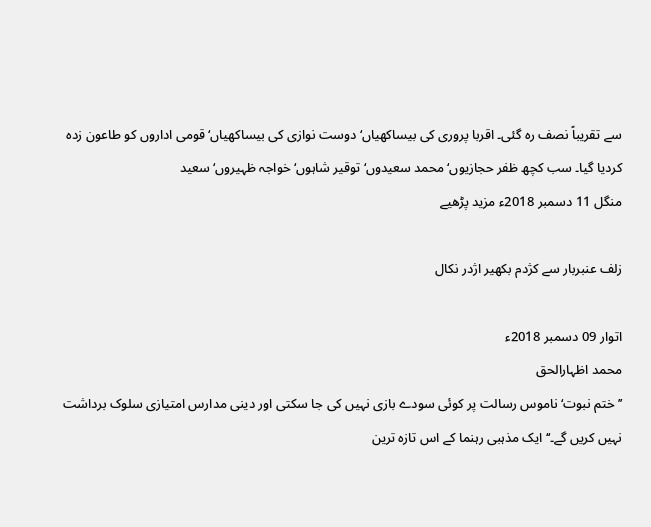سے تقریباً نصف رہ گئی۔ اقربا پروری کی بیساکھیاں‘ دوست نوازی کی بیساکھیاں‘ قومی اداروں کو طاعون زدہ کردیا گیا۔ سب کچھ ظفر حجازیوں‘ محمد سعیدوں‘ توقیر شاہوں‘ خواجہ ظہیروں‘ سعید
منگل 11 دسمبر 2018ء مزید پڑھیے

زلف عنبربار سے کژدم بکھیر اژدر نکال

اتوار 09 دسمبر 2018ء
محمد اظہارالحق
’’ختم نبوت‘ ناموس رسالت پر کوئی سودے بازی نہیں کی جا سکتی اور دینی مدارس امتیازی سلوک برداشت نہیں کریں گے۔‘‘ ایک مذہبی رہنما کے اس تازہ ترین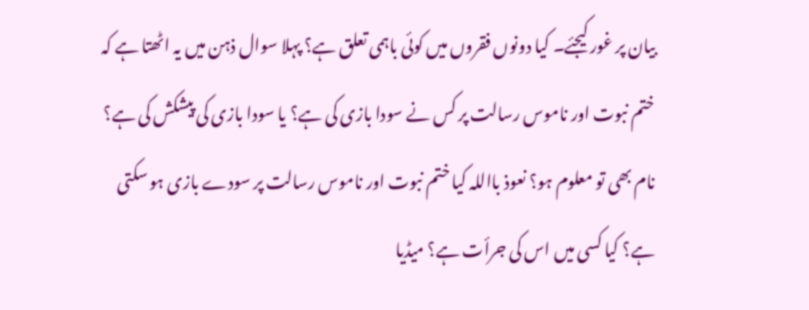بیان پر غور کیجئے۔ کیا دونوں فقروں میں کوئی باہمی تعلق ہے؟ پہلا سوال ذہن میں یہ اٹھتا ہے کہ ختم نبوت اور ناموس رسالت پر کس نے سودا بازی کی ہے؟ یا سودا بازی کی پیشکش کی ہے؟ نام بھی تو معلوم ہو؟ نعوذ بااللہ کیا ختم نبوت اور ناموس رسالت پر سودے بازی ہو سکتی ہے؟ کیا کسی میں اس کی جرأت ہے؟ میڈیا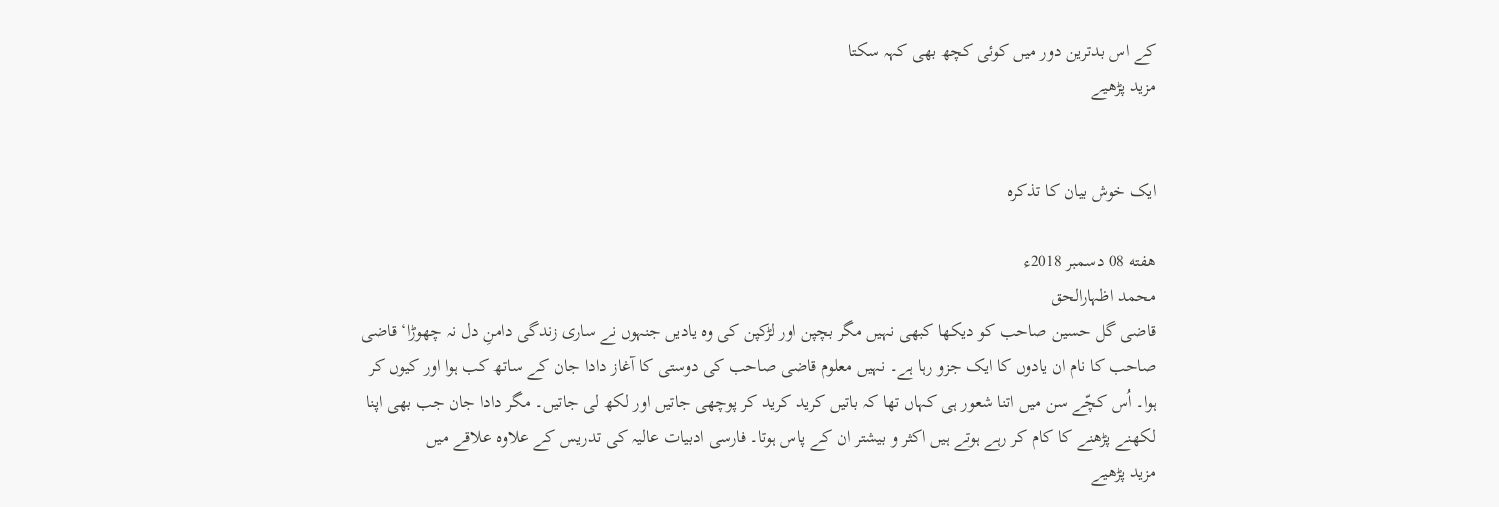کے اس بدترین دور میں کوئی کچھ بھی کہہ سکتا
مزید پڑھیے


ایک خوش بیان کا تذکرہ

هفته 08 دسمبر 2018ء
محمد اظہارالحق
قاضی گل حسین صاحب کو دیکھا کبھی نہیں مگر بچپن اور لڑکپن کی وہ یادیں جنہوں نے ساری زندگی دامنِ دل نہ چھوڑا‘ قاضی صاحب کا نام ان یادوں کا ایک جزو رہا ہے۔ نہیں معلوم قاضی صاحب کی دوستی کا آغاز دادا جان کے ساتھ کب ہوا اور کیوں کر ہوا۔ اُس کچّے سن میں اتنا شعور ہی کہاں تھا کہ باتیں کرید کرید کر پوچھی جاتیں اور لکھ لی جاتیں۔ مگر دادا جان جب بھی اپنا لکھنے پڑھنے کا کام کر رہے ہوتے ہیں اکثر و بیشتر ان کے پاس ہوتا۔ فارسی ادبیات عالیہ کی تدریس کے علاوہ علاقے میں
مزید پڑھیے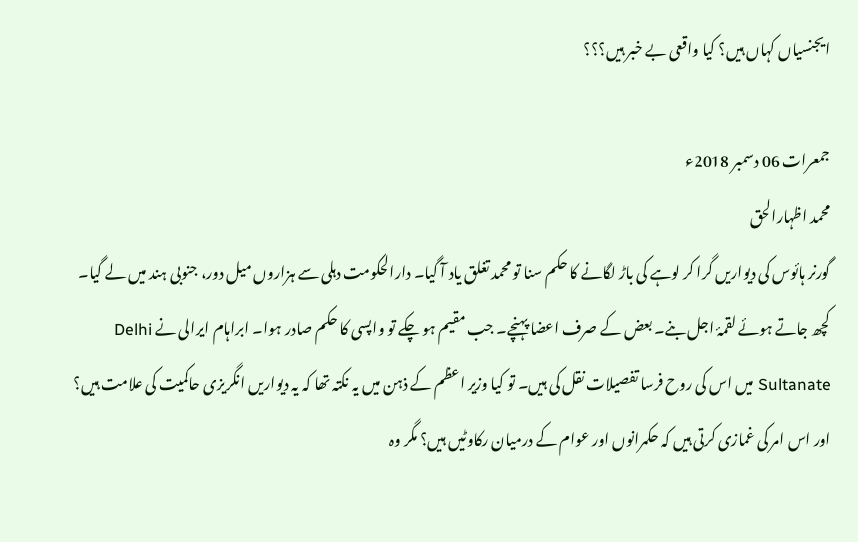ایجنسیاں کہاں ہیں؟ کیا واقعی بے خبر ہیں؟؟؟

جمعرات 06 دسمبر 2018ء
محمد اظہارالحق
گورنر ہائوس کی دیواریں گرا کر لوہے کی باڑ لگانے کا حکم سنا تو محمد تغلق یاد آ گیا۔ دارالحکومت دہلی سے ہزاروں میل دور، جنوبی ہند میں لے گیا۔ کچھ جاتے ہوئے لقمۂ اجل بنے۔ بعض کے صرف اعضا پہنچے۔ جب مقیم ہو چکے تو واپسی کا حکم صادر ہوا۔ ابراہام ایرالی نے Delhi Sultanate میں اس کی روح فرسا تفصیلات نقل کی ہیں۔ تو کیا وزیر اعظم کے ذہن میں یہ نکتہ تھا کہ یہ دیواریں انگریزی حاکمیت کی علامت ہیں؟ اور اس امر کی غمازی کرتی ہیں کہ حکمرانوں اور عوام کے درمیان رکاوٹیں ہیں؟ مگر وہ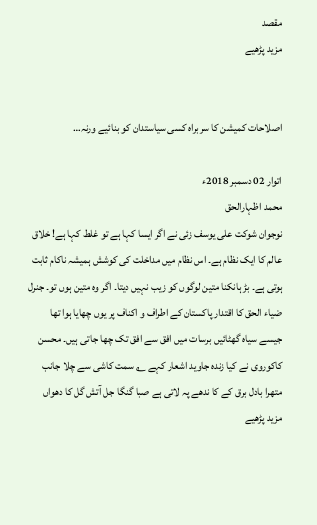مقصد
مزید پڑھیے


اصلاحات کمیشن کا سربراہ کسی سیاستدان کو بنائیے ورنہ…

اتوار 02 دسمبر 2018ء
محمد اظہارالحق
نوجوان شوکت علی یوسف زئی نے اگر ایسا کہا ہے تو غلط کہا ہے! خلاق عالم کا ایک نظام ہے۔ اس نظام میں مداخلت کی کوشش ہمیشہ ناکام ثابت ہوتی ہے۔ بڑ ہانکنا متین لوگوں کو زیب نہیں دیتا۔ اگر وہ متین ہوں تو۔ جنرل ضیاء الحق کا اقتدار پاکستان کے اطراف و اکناف پر یوں چھایا ہوا تھا جیسے سیاہ گھٹائیں برسات میں افق سے افق تک چھا جاتی ہیں۔ محسن کاکوروی نے کیا زندہ جاوید اشعار کہے ؎ سمت کاشی سے چلا جانب متھرا بادل برق کے کا ندھے پہ لاتی ہے صبا گنگا جل آتش گل کا دھواں
مزید پڑھیے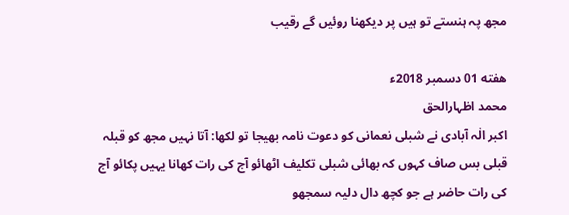مجھ پہ ہنستے تو ہیں پر دیکھنا روئیں گے رقیب

هفته 01 دسمبر 2018ء
محمد اظہارالحق
اکبر الٰہ آبادی نے شبلی نعمانی کو دعوت نامہ بھیجا تو لکھا: آتا نہیں مجھ کو قبلہ قبلی بس صاف کہوں کہ بھائی شبلی تکلیف اٹھائو آج کی رات کھانا یہیں پکائو آج کی رات حاضر ہے جو کچھ دال دلیہ سمجھو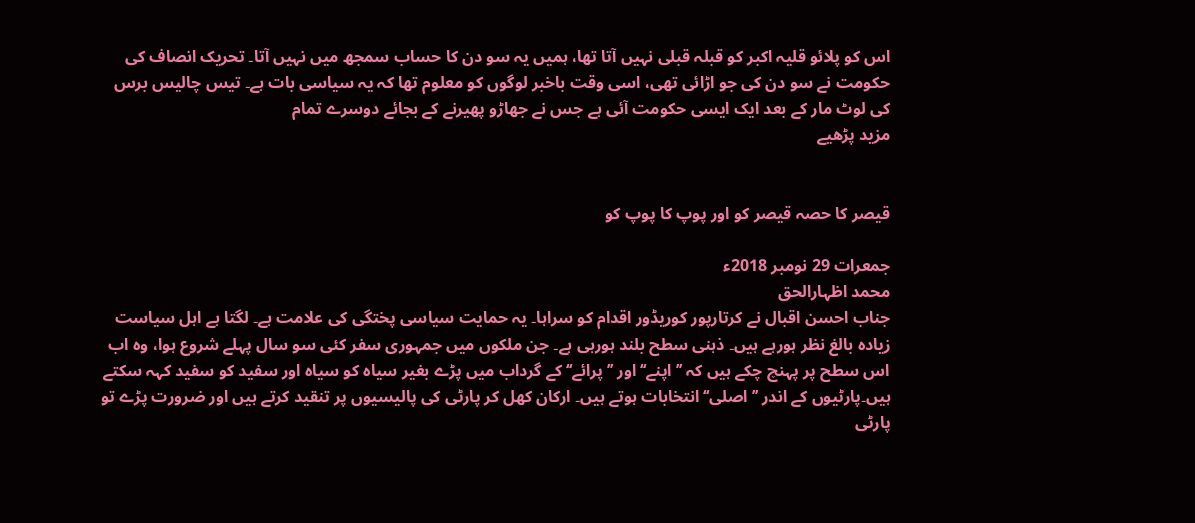اس کو پلائو قلیہ اکبر کو قبلہ قبلی نہیں آتا تھا، ہمیں یہ سو دن کا حساب سمجھ میں نہیں آتا۔ تحریک انصاف کی حکومت نے سو دن کی جو اڑائی تھی، اسی وقت باخبر لوگوں کو معلوم تھا کہ یہ سیاسی بات ہے۔ تیس چالیس برس کی لوٹ مار کے بعد ایک ایسی حکومت آئی ہے جس نے جھاڑو پھیرنے کے بجائے دوسرے تمام
مزید پڑھیے


قیصر کا حصہ قیصر کو اور پوپ کا پوپ کو

جمعرات 29 نومبر 2018ء
محمد اظہارالحق
جناب احسن اقبال نے کرتارپور کوریڈور اقدام کو سراہا۔ یہ حمایت سیاسی پختگی کی علامت ہے۔ لگتا ہے اہل سیاست زیادہ بالغ نظر ہورہے ہیں۔ ذہنی سطح بلند ہورہی ہے۔ جن ملکوں میں جمہوری سفر کئی سو سال پہلے شروع ہوا، وہ اب اس سطح پر پہنچ چکے ہیں کہ ’’اپنے‘‘ اور ’’پرائے‘‘ کے گرداب میں پڑے بغیر سیاہ کو سیاہ اور سفید کو سفید کہہ سکتے ہیں۔پارٹیوں کے اندر ’’اصلی‘‘ انتخابات ہوتے ہیں۔ ارکان کھل کر پارٹی کی پالیسیوں پر تنقید کرتے ہیں اور ضرورت پڑے تو پارٹی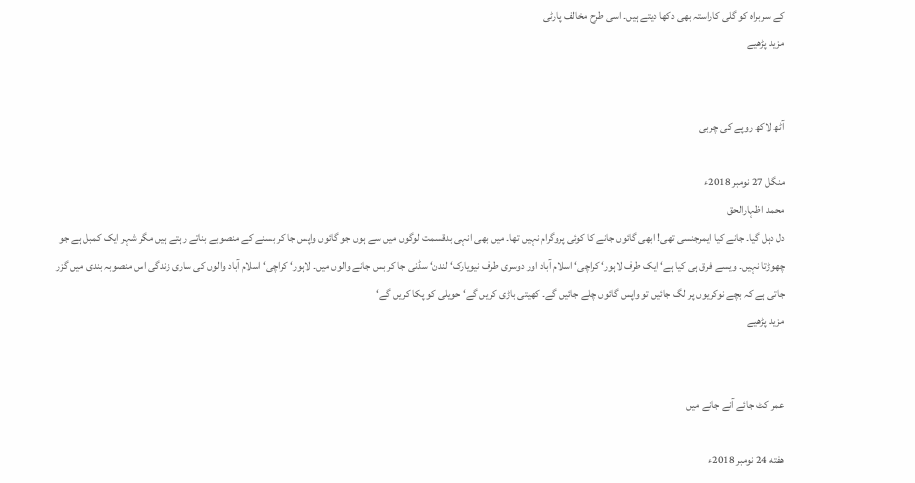کے سربراہ کو گلی کاراستہ بھی دکھا دیتے ہیں۔ اسی طرح مخالف پارٹی
مزید پڑھیے


آٹھ لاکھ روپے کی چربی

منگل 27 نومبر 2018ء
محمد اظہارالحق
دل دہل گیا۔ جانے کیا ایمرجنسی تھی! ابھی گائوں جانے کا کوئی پروگرام نہیں تھا۔ میں بھی انہی بدقسمت لوگوں میں سے ہوں جو گائوں واپس جا کر بسنے کے منصوبے بناتے رہتے ہیں مگر شہر ایک کمبل ہے جو چھوڑتا نہیں۔ ویسے فرق ہی کیا ہے‘ ایک طرف لاہور‘ کراچی‘ اسلام آباد اور دوسری طرف نیویارک‘ لندن‘ سڈنی جا کر بس جانے والوں میں۔ لاہور‘ کراچی‘ اسلام آباد والوں کی ساری زندگی اس منصوبہ بندی میں گزر جاتی ہے کہ بچے نوکریوں پر لگ جائیں تو واپس گائوں چلے جائیں گے۔ کھیتی باڑی کریں گے‘ حویلی کو پکا کریں گے‘
مزید پڑھیے


عمر کٹ جائے آنے جانے میں

هفته 24 نومبر 2018ء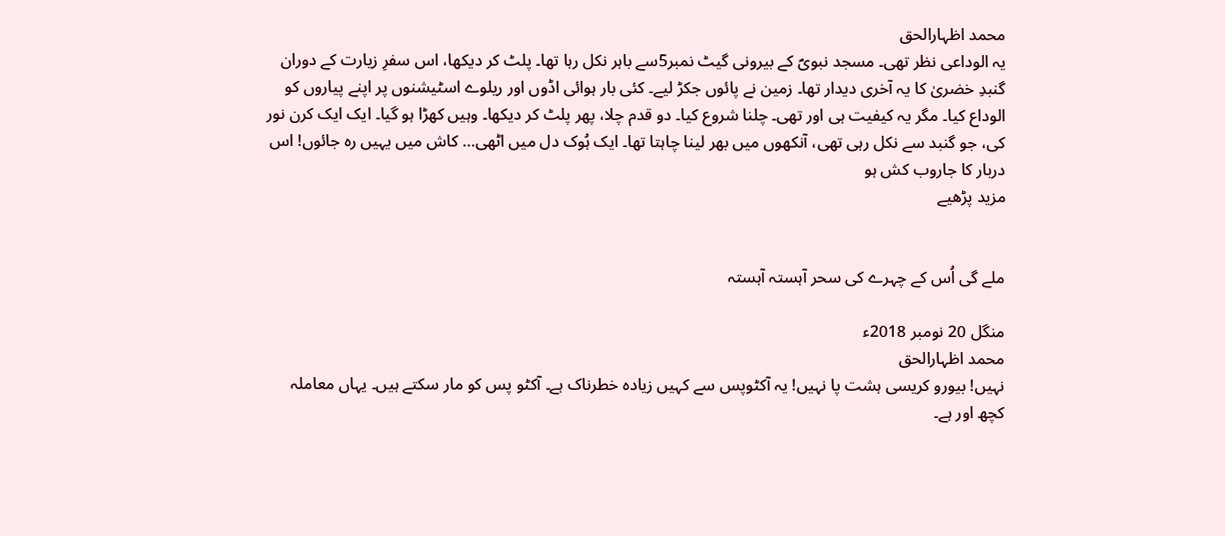محمد اظہارالحق
یہ الوداعی نظر تھی۔ مسجد نبویؐ کے بیرونی گیٹ نمبر5سے باہر نکل رہا تھا۔ پلٹ کر دیکھا، اس سفرِ زیارت کے دوران گنبدِ خضریٰ کا یہ آخری دیدار تھا۔ زمین نے پائوں جکڑ لیے۔ کئی بار ہوائی اڈوں اور ریلوے اسٹیشنوں پر اپنے پیاروں کو الوداع کیا۔ مگر یہ کیفیت ہی اور تھی۔ چلنا شروع کیا۔ دو قدم چلا، پھر پلٹ کر دیکھا۔ وہیں کھڑا ہو گیا۔ ایک ایک کرن نور کی، جو گنبد سے نکل رہی تھی، آنکھوں میں بھر لینا چاہتا تھا۔ ایک ہُوک دل میں اٹھی… کاش میں یہیں رہ جائوں! اس دربار کا جاروب کش ہو
مزید پڑھیے


ملے گی اُس کے چہرے کی سحر آہستہ آہستہ

منگل 20 نومبر 2018ء
محمد اظہارالحق
نہیں! بیورو کریسی ہشت پا نہیں! یہ آکٹوپس سے کہیں زیادہ خطرناک ہے۔ آکٹو پس کو مار سکتے ہیں۔ یہاں معاملہ کچھ اور ہے۔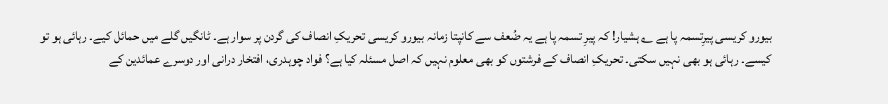بیورو کریسی پیرِتسمہ پا ہے ؎ ہشیار! کہ پیرِ تسمہ پا ہے یہ ضُعف سے کانپتا زمانہ بیورو کریسی تحریکِ انصاف کی گردن پر سوار ہے۔ ٹانگیں گلے میں حمائل کیے۔ رہائی ہو تو کیسے۔ رہائی ہو بھی نہیں سکتی۔ تحریکِ انصاف کے فرشتوں کو بھی معلوم نہیں کہ اصل مسئلہ کیا ہے؟ فواد چوہدری، افتخار درانی اور دوسرے عمائدین کے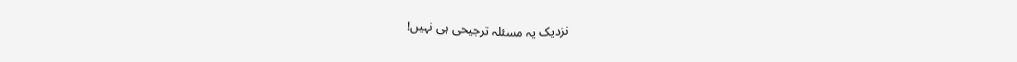نزدیک یہ مسئلہ ترجیحی ہی نہیں!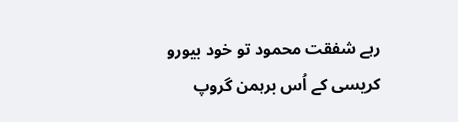رہے شفقت محمود تو خود بیورو کریسی کے اُس برہمن گروپ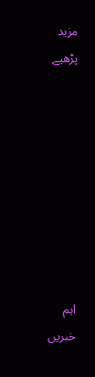مزید پڑھیے








اہم خبریں